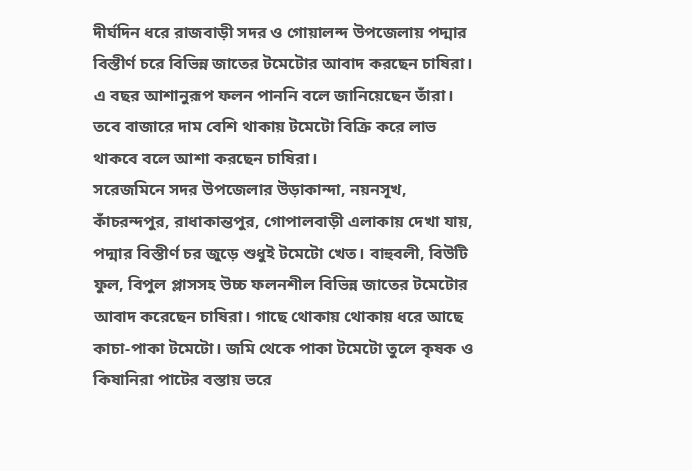দীর্ঘদিন ধরে রাজবাড়ী সদর ও গোয়ালন্দ উপজেলায় পদ্মার বিস্তীর্ণ চরে বিভিন্ন জাতের টমেটোর আবাদ করছেন চাষিরা। এ বছর আশানুরূপ ফলন পাননি বলে জানিয়েছেন তাঁরা। তবে বাজারে দাম বেশি থাকায় টমেটো বিক্রি করে লাভ থাকবে বলে আশা করছেন চাষিরা।
সরেজমিনে সদর উপজেলার উড়াকান্দা, নয়নসূখ, কাঁচরন্দপুর, রাধাকান্তপুর, গোপালবাড়ী এলাকায় দেখা যায়, পদ্মার বিস্তীর্ণ চর জুড়ে শুধুই টমেটো খেত। বাহুবলী, বিউটি ফুল, বিপুল প্লাসসহ উচ্চ ফলনশীল বিভিন্ন জাতের টমেটোর আবাদ করেছেন চাষিরা। গাছে থোকায় থোকায় ধরে আছে কাচা-পাকা টমেটো। জমি থেকে পাকা টমেটো তুলে কৃষক ও কিষানিরা পাটের বস্তায় ভরে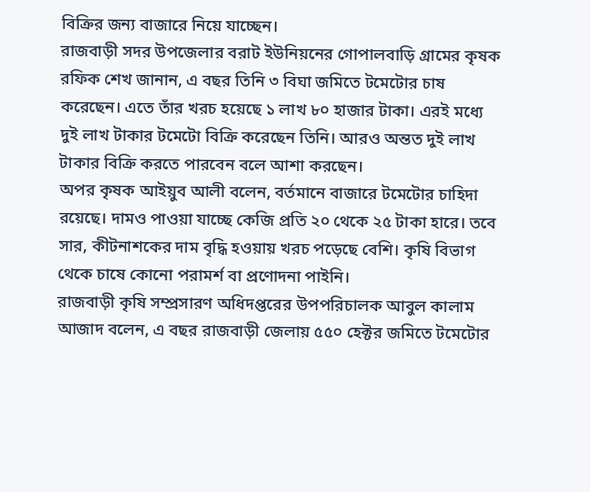বিক্রির জন্য বাজারে নিয়ে যাচ্ছেন।
রাজবাড়ী সদর উপজেলার বরাট ইউনিয়নের গোপালবাড়ি গ্রামের কৃষক রফিক শেখ জানান, এ বছর তিনি ৩ বিঘা জমিতে টমেটোর চাষ করেছেন। এতে তাঁর খরচ হয়েছে ১ লাখ ৮০ হাজার টাকা। এরই মধ্যে দুই লাখ টাকার টমেটো বিক্রি করেছেন তিনি। আরও অন্তত দুই লাখ টাকার বিক্রি করতে পারবেন বলে আশা করছেন।
অপর কৃষক আইয়ুব আলী বলেন, বর্তমানে বাজারে টমেটোর চাহিদা রয়েছে। দামও পাওয়া যাচ্ছে কেজি প্রতি ২০ থেকে ২৫ টাকা হারে। তবে সার, কীটনাশকের দাম বৃদ্ধি হওয়ায় খরচ পড়েছে বেশি। কৃষি বিভাগ থেকে চাষে কোনো পরামর্শ বা প্রণোদনা পাইনি।
রাজবাড়ী কৃষি সম্প্রসারণ অধিদপ্তরের উপপরিচালক আবুল কালাম আজাদ বলেন, এ বছর রাজবাড়ী জেলায় ৫৫০ হেক্টর জমিতে টমেটোর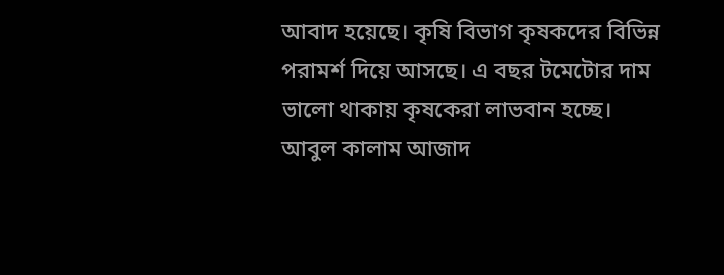আবাদ হয়েছে। কৃষি বিভাগ কৃষকদের বিভিন্ন পরামর্শ দিয়ে আসছে। এ বছর টমেটোর দাম ভালো থাকায় কৃষকেরা লাভবান হচ্ছে।
আবুল কালাম আজাদ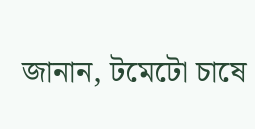জানান, টমেটো চাষে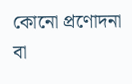কোনো প্রণোদনা বা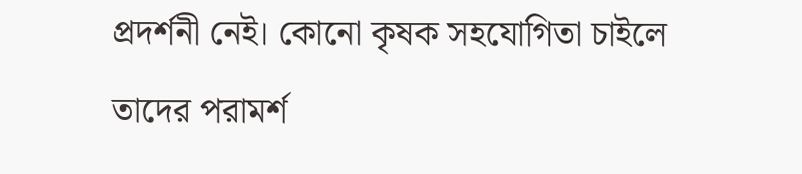প্রদর্শনী নেই। কোনো কৃষক সহযোগিতা চাইলে তাদের পরামর্শ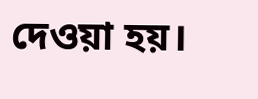দেওয়া হয়।